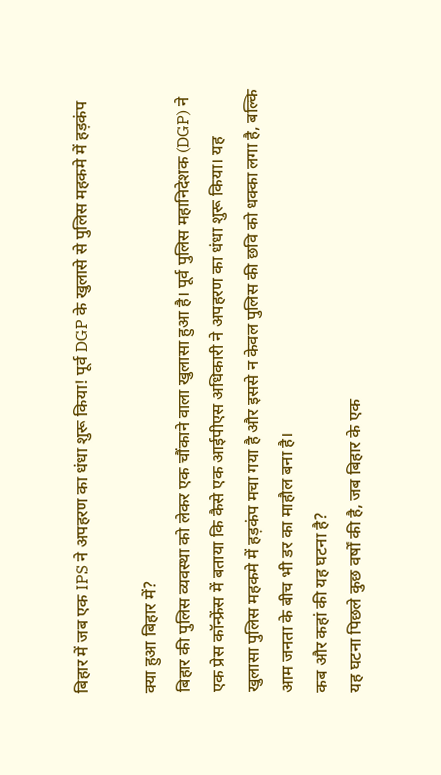बिहार में जब एक IPS ने अपहरण का धंधा शुरू किया! पूर्व DGP के खुलासे से पुलिस महकमे में हड़कंप

क्या हुआ बिहार में?
बिहार की पुलिस व्यवस्था को लेकर एक चौंकाने वाला खुलासा हुआ है। पूर्व पुलिस महानिदेशक (DGP) ने एक प्रेस कॉन्फ्रेंस में बताया कि कैसे एक आईपीएस अधिकारी ने अपहरण का धंधा शुरू किया। यह खुलासा पुलिस महकमे में हड़कंप मचा गया है और इससे न केवल पुलिस की छवि को धक्का लगा है, बल्कि आम जनता के बीच भी डर का माहौल बना है।
कब और कहां की यह घटना है?
यह घटना पिछले कुछ वर्षों की है, जब बिहार के एक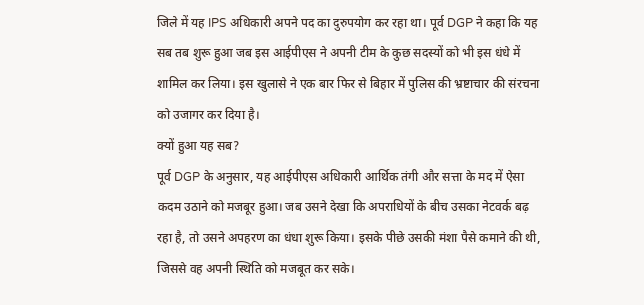जिले में यह IPS अधिकारी अपने पद का दुरुपयोग कर रहा था। पूर्व DGP ने कहा कि यह सब तब शुरू हुआ जब इस आईपीएस ने अपनी टीम के कुछ सदस्यों को भी इस धंधे में शामिल कर लिया। इस खुलासे ने एक बार फिर से बिहार में पुलिस की भ्रष्टाचार की संरचना को उजागर कर दिया है।
क्यों हुआ यह सब?
पूर्व DGP के अनुसार, यह आईपीएस अधिकारी आर्थिक तंगी और सत्ता के मद में ऐसा कदम उठाने को मजबूर हुआ। जब उसने देखा कि अपराधियों के बीच उसका नेटवर्क बढ़ रहा है, तो उसने अपहरण का धंधा शुरू किया। इसके पीछे उसकी मंशा पैसे कमाने की थी, जिससे वह अपनी स्थिति को मजबूत कर सके।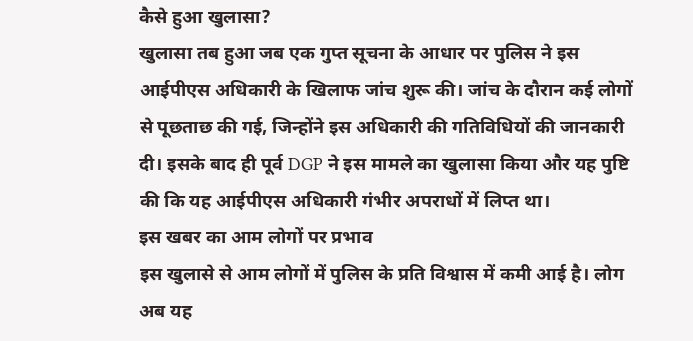कैसे हुआ खुलासा?
खुलासा तब हुआ जब एक गुप्त सूचना के आधार पर पुलिस ने इस आईपीएस अधिकारी के खिलाफ जांच शुरू की। जांच के दौरान कई लोगों से पूछताछ की गई, जिन्होंने इस अधिकारी की गतिविधियों की जानकारी दी। इसके बाद ही पूर्व DGP ने इस मामले का खुलासा किया और यह पुष्टि की कि यह आईपीएस अधिकारी गंभीर अपराधों में लिप्त था।
इस खबर का आम लोगों पर प्रभाव
इस खुलासे से आम लोगों में पुलिस के प्रति विश्वास में कमी आई है। लोग अब यह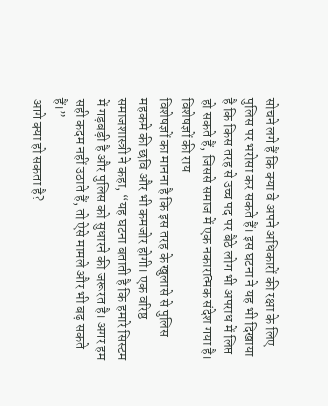सोचने लगे हैं कि क्या वे अपने अधिकारों की रक्षा के लिए पुलिस पर भरोसा कर सकते हैं। इस घटना ने यह भी दिखाया है कि किस तरह से उच्च पद पर बैठे लोग भी अपराध में लिप्त हो सकते हैं, जिससे समाज में एक नकारात्मक संदेश गया है।
विशेषज्ञों की राय
विशेषज्ञों का मानना है कि इस तरह के खुलासे से पुलिस महकमे की छवि और भी कमजोर होगी। एक वरिष्ठ समाजशास्त्री ने कहा, “यह घटना बताती है कि हमारे सिस्टम में गड़बड़ी है और पुलिस को सुधारने की जरूरत है। अगर हम सही कदम नहीं उठाते हैं, तो ऐसे मामले और भी बढ़ सकते हैं।”
आगे क्या हो सकता है?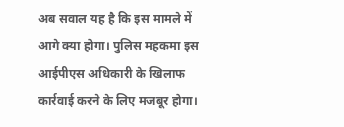अब सवाल यह है कि इस मामले में आगे क्या होगा। पुलिस महकमा इस आईपीएस अधिकारी के खिलाफ कार्रवाई करने के लिए मजबूर होगा।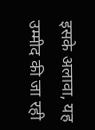इसके अलावा, यह उम्मीद की जा रही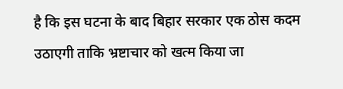है कि इस घटना के बाद बिहार सरकार एक ठोस कदम उठाएगी ताकि भ्रष्टाचार को खत्म किया जा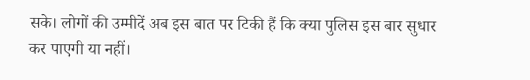सके। लोगों की उम्मीदें अब इस बात पर टिकी हैं कि क्या पुलिस इस बार सुधार कर पाएगी या नहीं।